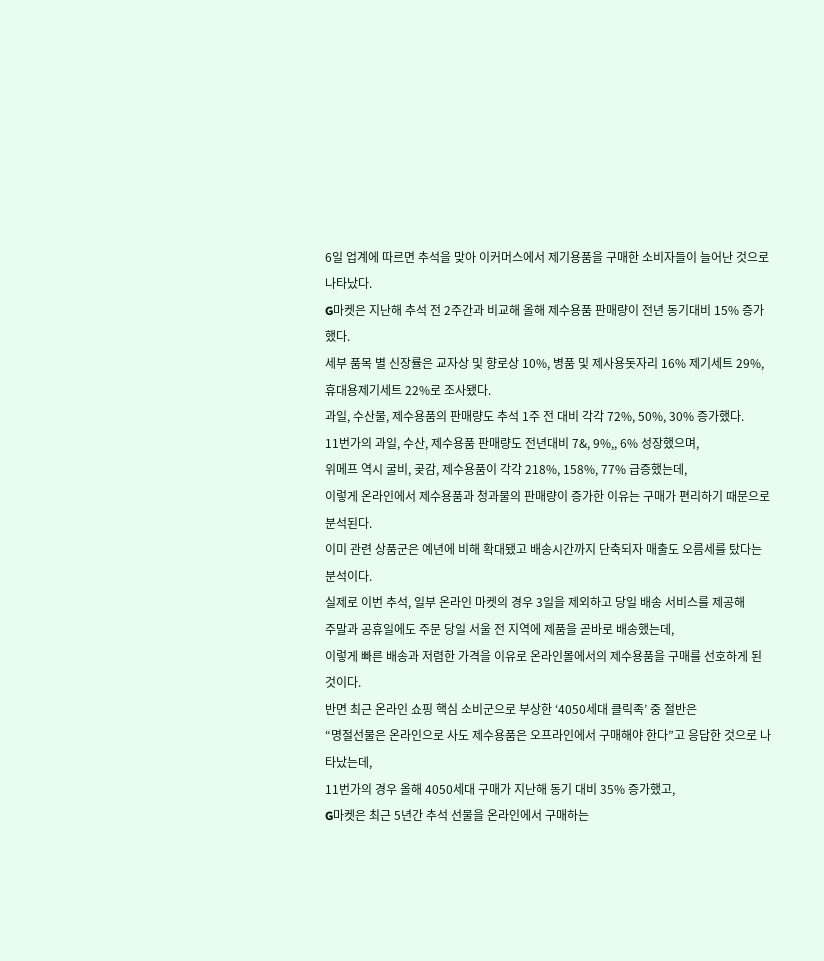6일 업계에 따르면 추석을 맞아 이커머스에서 제기용품을 구매한 소비자들이 늘어난 것으로 나타났다.
G마켓은 지난해 추석 전 2주간과 비교해 올해 제수용품 판매량이 전년 동기대비 15% 증가했다.
세부 품목 별 신장률은 교자상 및 향로상 10%, 병품 및 제사용돗자리 16% 제기세트 29%,
휴대용제기세트 22%로 조사됐다.
과일, 수산물, 제수용품의 판매량도 추석 1주 전 대비 각각 72%, 50%, 30% 증가했다.
11번가의 과일, 수산, 제수용품 판매량도 전년대비 7&, 9%,, 6% 성장했으며,
위메프 역시 굴비, 곶감, 제수용품이 각각 218%, 158%, 77% 급증했는데,
이렇게 온라인에서 제수용품과 청과물의 판매량이 증가한 이유는 구매가 편리하기 때문으로 분석된다.
이미 관련 상품군은 예년에 비해 확대됐고 배송시간까지 단축되자 매출도 오름세를 탔다는 분석이다.
실제로 이번 추석, 일부 온라인 마켓의 경우 3일을 제외하고 당일 배송 서비스를 제공해
주말과 공휴일에도 주문 당일 서울 전 지역에 제품을 곧바로 배송했는데,
이렇게 빠른 배송과 저렴한 가격을 이유로 온라인몰에서의 제수용품을 구매를 선호하게 된 것이다.
반면 최근 온라인 쇼핑 핵심 소비군으로 부상한 ‘4050세대 클릭족’ 중 절반은
“명절선물은 온라인으로 사도 제수용품은 오프라인에서 구매해야 한다”고 응답한 것으로 나타났는데,
11번가의 경우 올해 4050세대 구매가 지난해 동기 대비 35% 증가했고,
G마켓은 최근 5년간 추석 선물을 온라인에서 구매하는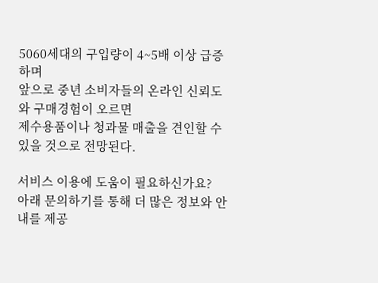5060세대의 구입량이 4~5배 이상 급증하며
앞으로 중년 소비자들의 온라인 신뢰도와 구매경험이 오르면
제수용품이나 청과물 매출을 견인할 수 있을 것으로 전망된다.

서비스 이용에 도움이 필요하신가요?
아래 문의하기를 통해 더 많은 정보와 안내를 제공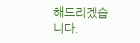해드리겠습니다.